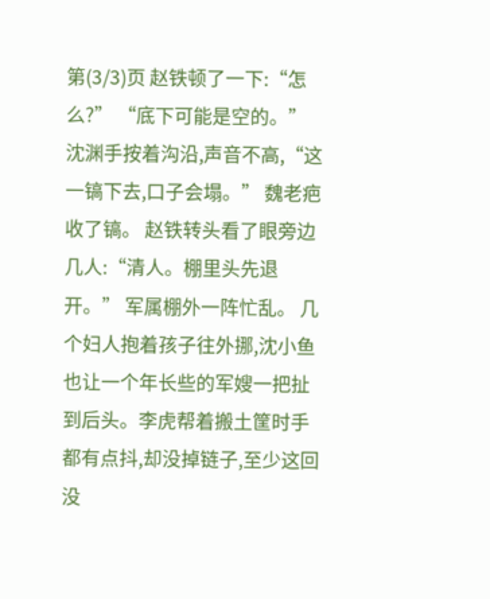第(3/3)页 赵铁顿了一下:“怎么?” “底下可能是空的。”沈渊手按着沟沿,声音不高,“这一镐下去,口子会塌。” 魏老疤收了镐。 赵铁转头看了眼旁边几人:“清人。棚里头先退开。” 军属棚外一阵忙乱。 几个妇人抱着孩子往外挪,沈小鱼也让一个年长些的军嫂一把扯到后头。李虎帮着搬土筐时手都有点抖,却没掉链子,至少这回没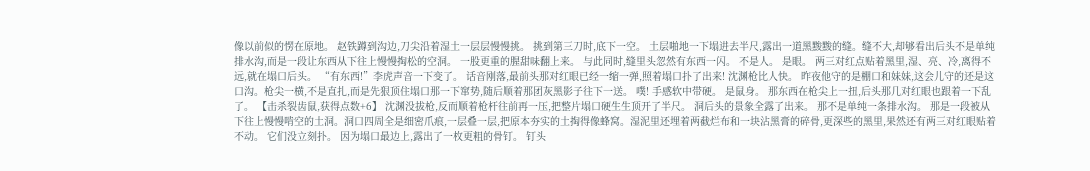像以前似的愣在原地。 赵铁蹲到沟边,刀尖沿着湿土一层层慢慢挑。 挑到第三刀时,底下一空。 土层啪地一下塌进去半尺,露出一道黑黢黢的缝。缝不大,却够看出后头不是单纯排水沟,而是一段让东西从下往上慢慢掏松的空洞。 一股更重的腥甜味翻上来。 与此同时,缝里头忽然有东西一闪。 不是人。 是眼。 两三对红点贴着黑里,湿、亮、冷,离得不远,就在塌口后头。 “有东西!”李虎声音一下变了。 话音刚落,最前头那对红眼已经一缩一弹,照着塌口扑了出来! 沈渊枪比人快。 昨夜他守的是棚口和妹妹,这会儿守的还是这口沟。枪尖一横,不是直扎,而是先狠顶住塌口那一下窜势,随后顺着那团灰黑影子往下一送。 噗! 手感软中带硬。 是鼠身。 那东西在枪尖上一扭,后头那几对红眼也跟着一下乱了。 【击杀裂齿鼠,获得点数+6】 沈渊没拔枪,反而顺着枪杆往前再一压,把整片塌口硬生生顶开了半尺。 洞后头的景象全露了出来。 那不是单纯一条排水沟。 那是一段被从下往上慢慢啃空的土洞。洞口四周全是细密爪痕,一层叠一层,把原本夯实的土掏得像蜂窝。湿泥里还埋着两截烂布和一块沾黑膏的碎骨,更深些的黑里,果然还有两三对红眼贴着不动。 它们没立刻扑。 因为塌口最边上,露出了一枚更粗的骨钉。 钉头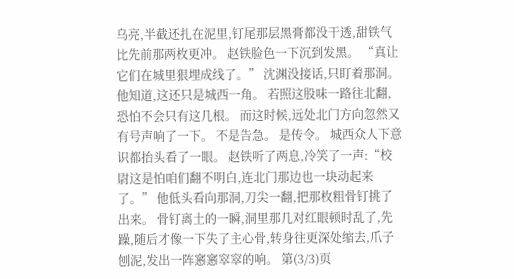乌亮,半截还扎在泥里,钉尾那层黑膏都没干透,甜铁气比先前那两枚更冲。 赵铁脸色一下沉到发黑。 “真让它们在城里狠埋成线了。” 沈渊没接话,只盯着那洞。 他知道,这还只是城西一角。 若照这股味一路往北翻,恐怕不会只有这几根。 而这时候,远处北门方向忽然又有号声响了一下。 不是告急。 是传令。 城西众人下意识都抬头看了一眼。 赵铁听了两息,冷笑了一声:“校尉这是怕咱们翻不明白,连北门那边也一块动起来了。” 他低头看向那洞,刀尖一翻,把那枚粗骨钉挑了出来。 骨钉离土的一瞬,洞里那几对红眼顿时乱了,先躁,随后才像一下失了主心骨,转身往更深处缩去,爪子刨泥,发出一阵窸窸窣窣的响。 第(3/3)页